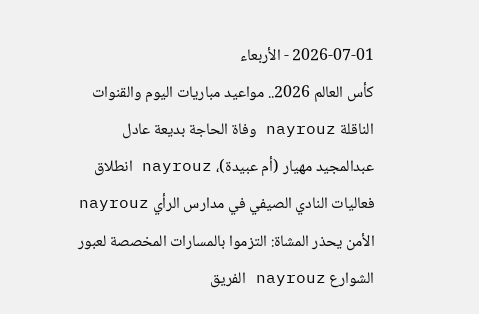2026-07-01 - الأربعاء
كأس العالم 2026.. مواعيد مباريات اليوم والقنوات الناقلة nayrouz وفاة الحاجة بديعة عادل عبدالمجيد مهيار (أم عبيدة)، nayrouz انطلاق فعاليات النادي الصيفي في مدارس الرأي nayrouz الأمن يحذر المشاة: التزموا بالمسارات المخصصة لعبور الشوارع nayrouz الفريق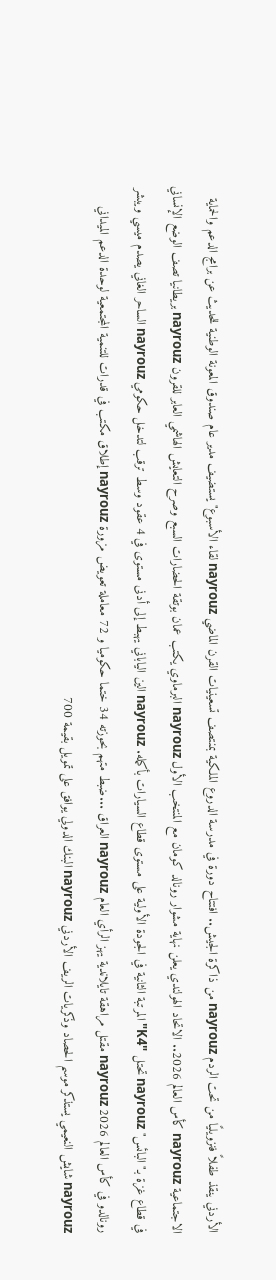الأردني ينقذ طفلاً فنزويليًا من تحت الردم nayrouz من ذاكرة الجيش.. افتتاح دورة في مدرسة الدروع الملكية بمنتصف تسعينيات القرن الماضي nayrouz لقاء الأسبوع" يستضيف مدير عام صندوق المعونة الوطنية للحديث عن برامج الدعم والحماية الاجتماعية nayrouz كأس العالم 2026.. الاتحاد الهولندي يعلن نهاية مشوار رونالد كومان مع المنتخب الأول nayrouz البرماوي يكتب عمان بوتقة الحضارات السبع وصرح التعايش الهاشمي العابر للقرون nayrouz بريطانيا تصف الوضع الإنساني في قطاع غزة بـ"البائس" nayrouz تحتل "K4" المرتبة الثانية في الجودة الأولية على مستوى قطاع السيارات بأكمله. nayrouz الين الياباني يهبط إلى أدنى مستوى في 4 عقود وسط ترقب لتدخل حكومي nayrouz الساحر الغاني يصدم ميسي ويبشر رونالدو في كأس العالم 2026 nayrouz مقتل مراهقة تايلاندية يهز الرأي العام nayrouz العراق ...ضبط متهم بحوزته 34 ختما حكوميا و 72 معاملة تعويض مزورة nayrouz إطلاق مكتب في قدرات للتنمية المجتمعية لوحدة الدعم الميداني nayrouz شايش النعيمي يستذكر موسم الحصاد وذكريات الريف الأردني nayrouz البنك الدولي يوافق على تمويل بقيمة 700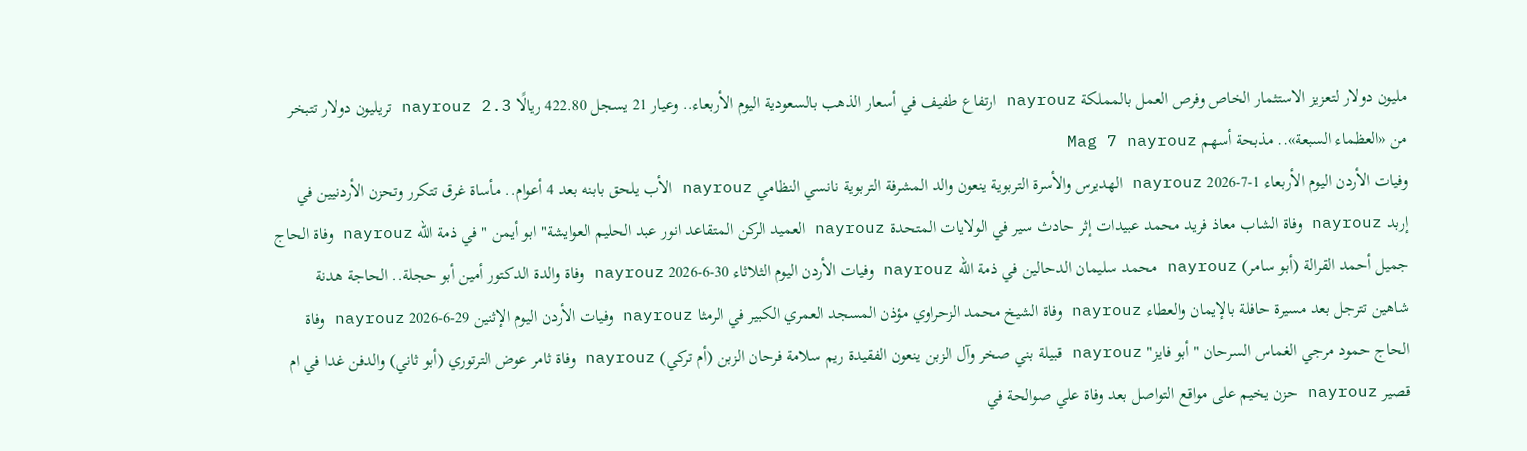مليون دولار لتعزيز الاستثمار الخاص وفرص العمل بالمملكة nayrouz ارتفاع طفيف في أسعار الذهب بالسعودية اليوم الأربعاء.. وعيار 21 يسجل 422.80 ريالًا nayrouz 2.3 تريليون دولار تتبخر من «العظماء السبعة».. مذبحة أسهم Mag 7 nayrouz
وفيات الأردن اليوم الأربعاء 1-7-2026 nayrouz الهديرس والأسرة التربوية ينعون والد المشرفة التربوية نانسي النظامي nayrouz الأب يلحق بابنه بعد 4 أعوام.. مأساة غرق تتكرر وتحزن الأردنيين في إربد nayrouz وفاة الشاب معاذ فريد محمد عبيدات إثر حادث سير في الولايات المتحدة nayrouz العميد الركن المتقاعد انور عبد الحليم العوايشة" ابو أيمن " في ذمة الله nayrouz وفاة الحاج جميل أحمد القرالة (أبو سامر) nayrouz محمد سليمان الدحالين في ذمة الله nayrouz وفيات الأردن اليوم الثلاثاء 30-6-2026 nayrouz وفاة والدة الدكتور أمين أبو حجلة.. الحاجة هدنة شاهين تترجل بعد مسيرة حافلة بالإيمان والعطاء nayrouz وفاة الشيخ محمد الزحراوي مؤذن المسجد العمري الكبير في الرمثا nayrouz وفيات الأردن اليوم الإثنين 29-6-2026 nayrouz وفاة الحاج حمود مرجي الغماس السرحان "أبو فايز" nayrouz قبيلة بني صخر وآل الزبن ينعون الفقيدة ريم سلامة فرحان الزبن (أم تركي) nayrouz وفاة ثامر عوض الترتوري (أبو ثاني) والدفن غدا في ام قصير nayrouz حزن يخيم على مواقع التواصل بعد وفاة علي صوالحة في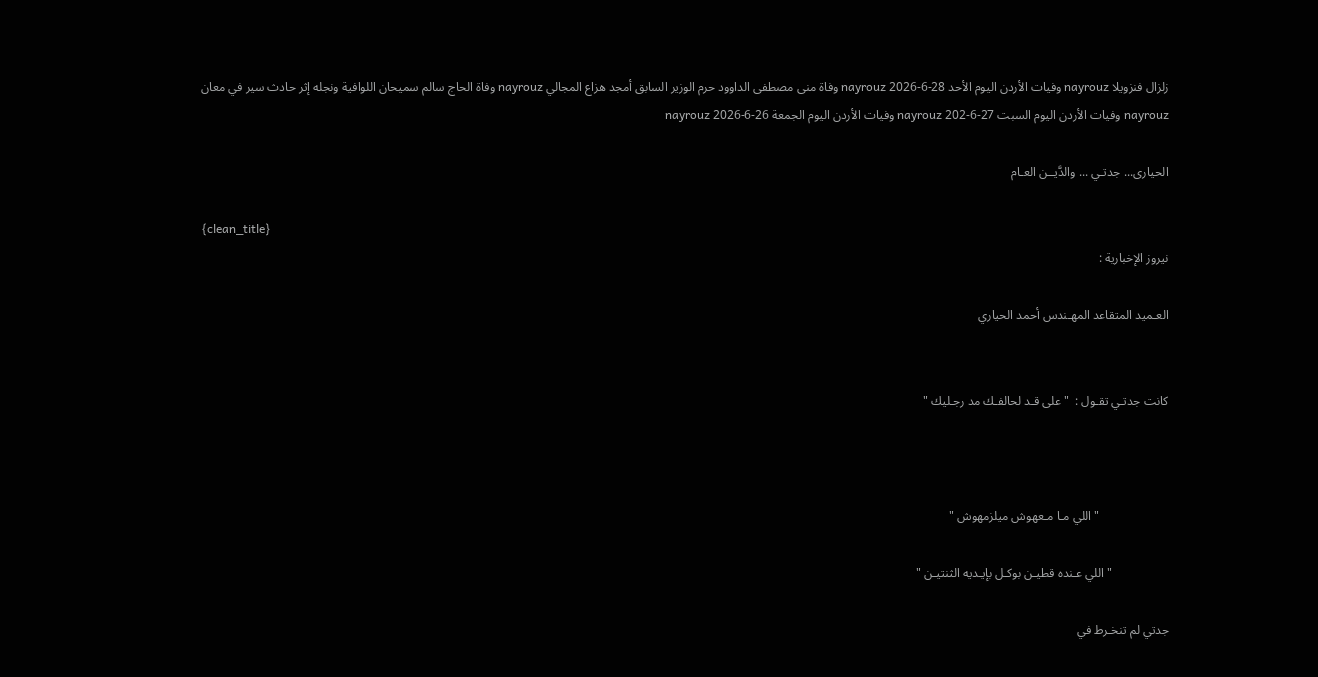زلزال فنزويلا nayrouz وفيات الأردن اليوم الأحد 28-6-2026 nayrouz وفاة منى مصطفى الداوود حرم الوزير السابق أمجد هزاع المجالي nayrouz وفاة الحاج سالم سميحان اللوافية ونجله إثر حادث سير في معان nayrouz وفيات الأردن اليوم السبت 27-6-202 nayrouz وفيات الأردن اليوم الجمعة 26-6-2026 nayrouz

الحيارى... جدتـي ... والدَّيــن العـام

{clean_title}
نيروز الإخبارية :

العـميد المتقاعد المهـندس أحمد الحياري


كانت جدتـي تقـول :  " على قـد لحالفـك مد رجـليك "



                      " اللي مـا مـعهوش ميلزمهوش "

                  " اللي عـنده قطيـن بوكـل بإيـديه الثنتيـن "

جدتي لم تنخـرط في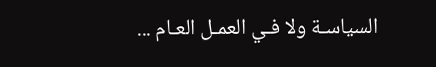السياسـة ولا فـي العمـل العـام ...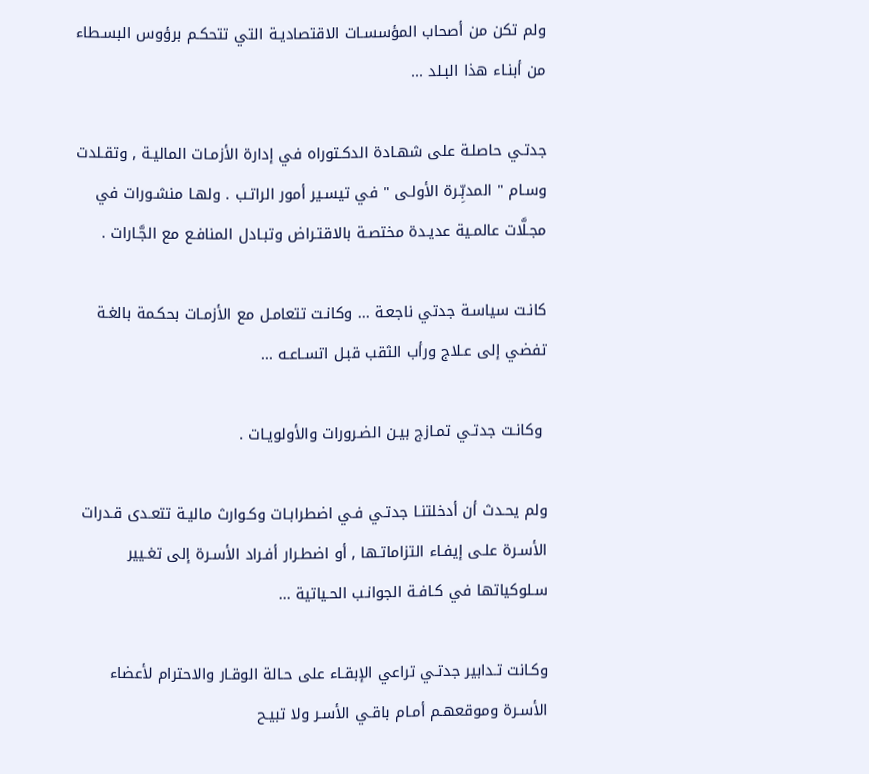ولم تكن من أصحاب المؤسسـات الاقتصاديـة التي تتحكـم برؤوس البسـطاء من أبنـاء هذا البـلد ...

جدتـي حاصلـة على شهـادة الدكـتوراه في إدارة الأزمـات الماليـة , وتقـلدت وسـام " المدبِّـرة الأولـى " في تيسـير أمور الراتـب . ولهـا منشـورات في مجـلَّات عالمـية عديـدة مختصـة بالاقتـراض وتبـادل المنافـع مع الجَّـارات .

كانـت سياسـة جدتي ناجعـة ... وكانـت تتعامـل مع الأزمـات بحكـمة بالغـة تفضي إلى عـلاج ورأب الثقب قبـل اتسـاعـه ...

 وكانـت جدتـي تمـازج بيـن الضـرورات والأولويـات .

ولم يحـدث أن أدخلتنـا جدتـي فـي اضطرابـات وكـوارث ماليـة تتعـدى قـدرات الأسـرة علـى إيفـاء التزاماتـها , أو اضطـرار أفـراد الأسـرة إلى تغـيير سـلوكياتها في كـافـة الجوانـب الحـياتية ...

وكـانت تـدابير جدتـي تراعي الإبقـاء على حـالة الوقـار والاحترام لأعضاء الأسـرة وموقعهـم أمـام باقـي الأسـر ولا تبيـح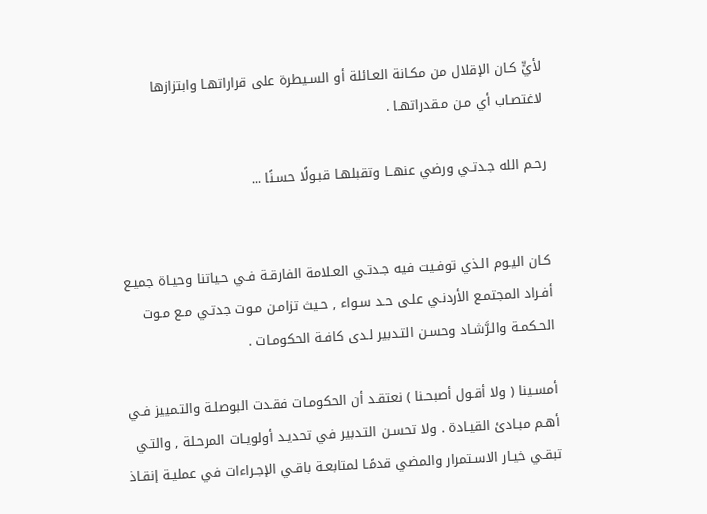لأيٍّ كـان الإقلال من مكـانة العـائلة أو السـيطرة على قراراتهـا وابتزازها لاغتصـاب أي مـن مـقدراتهـا .

رحـم الله جـدتـي ورضي عنهــا وتقبلهـا قبـولًا حسـنًا ...


كـان اليـوم الـذي توفـيت فيه جـدتـي العـلامة الفارقـة فـي حـياتنا وحيـاة جميـع أفـراد المجتمـع الأردنـي علـى حـد سـواء , حـيث تزامـن مـوت جدتـي مـع مـوت الحـكمـة والـرَّشـاد وحسـن التـدبير لـدى كافـة الحكومـات .

أمسـينا ( ولا أقـول أصبحـنا ) نعتقـد أن الحكومـات فقـدت البوصلـة والتـمييز فـي أهـم مبـادئ القيـادة . ولا تحسـن التـدبير في تحديـد أولويـات المرحـلة , والتـي تبقـي خيـار الاسـتمرار والمضي قدمًـا لمتابعـة باقـي الإجـراءات في عمليـة إنقـاذ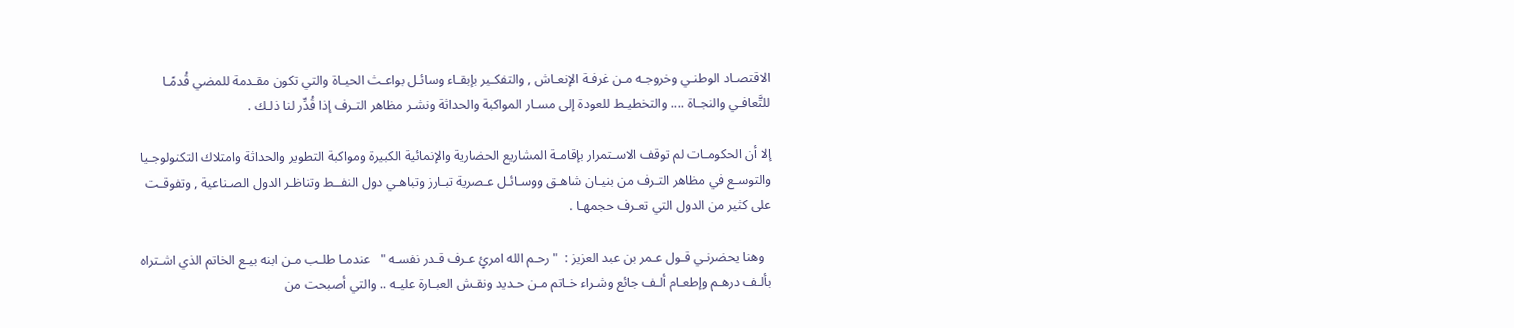الاقتصـاد الوطنـي وخروجـه مـن غرفـة الإنعـاش , والتفكـير بإبقـاء وسائـل بواعـث الحيـاة والتي تكون مقـدمة للمضي قُدمًـا للتَّعافـي والنجـاة .... والتخطيـط للعودة إلى مسـار المواكبة والحداثة ونشـر مظاهر التـرف إذا قُدِّر لنا ذلـك .

إلا أن الحكومـات لم توقف الاسـتمرار بإقامـة المشاريع الحضارية والإنمائية الكبيرة ومواكبة التطوير والحداثة وامتلاك التكنولوجـيا والتوسـع في مظاهر التـرف من بنيـان شاهـق ووسـائـل عـصرية تبـارز وتباهـي دول النفــط وتناظـر الدول الصـناعية , وتفوقـت على كثير من الدول التي تعـرف حجمهـا .

  وهنا يحضرنـي قـول عـمر بن عبد العزيز :  " رحـم الله امرئٍ عـرف قـدر نفسـه "   عندمـا طلـب مـن ابنه بيـع الخاتم الذي اشـتراه بألـف درهـم وإطعـام ألـف جائع وشـراء خـاتم مـن حـديد ونقـش العبـارة عليـه .. والتي أصبحت من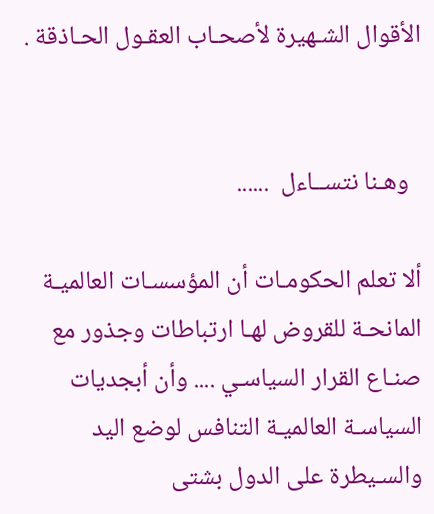الأقوال الشـهيرة لأصحـاب العقـول الحـاذقة .


  وهـنا نتســاءل  ......

ألا تعلم الحكومـات أن المؤسسـات العالميـة المانحـة للقروض لهـا ارتباطات وجذور مع صنـاع القرار السياسـي .... وأن أبجديات السياسـة العالميـة التنافس لوضع اليد والسـيطرة على الدول بشتى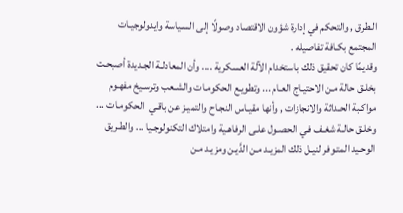الـطرق , والتحكم في إدارة شؤون الاقتصاد وصولًا إلى السـياسة وايدولوجيـات المجتمع بكـافة تفاصيله .
وقديمًا كان تحقيق ذلك باستخدام الآلة العسكرية .... وأن المعادلـة الجـديدة أصبحـت بخلـق حالة مـن الاحتيـاج العـام ... وتطويـع الحكومـات والشـعب وترسـيخ مفهـوم مواكـبة الحـداثة والانجازات , وأنها مقيـاس النجـاح والتميـز عن باقـي  الحكومـات ... وخلـق حالـة شغـف فـي الحصـول علـى الرفاهـية وامتلاك التكنولوجـيا ... والطـريق الوحـيد المتـوفر لنيـل ذلك المزيـد مـن الدَّيـن ومزيـد مـن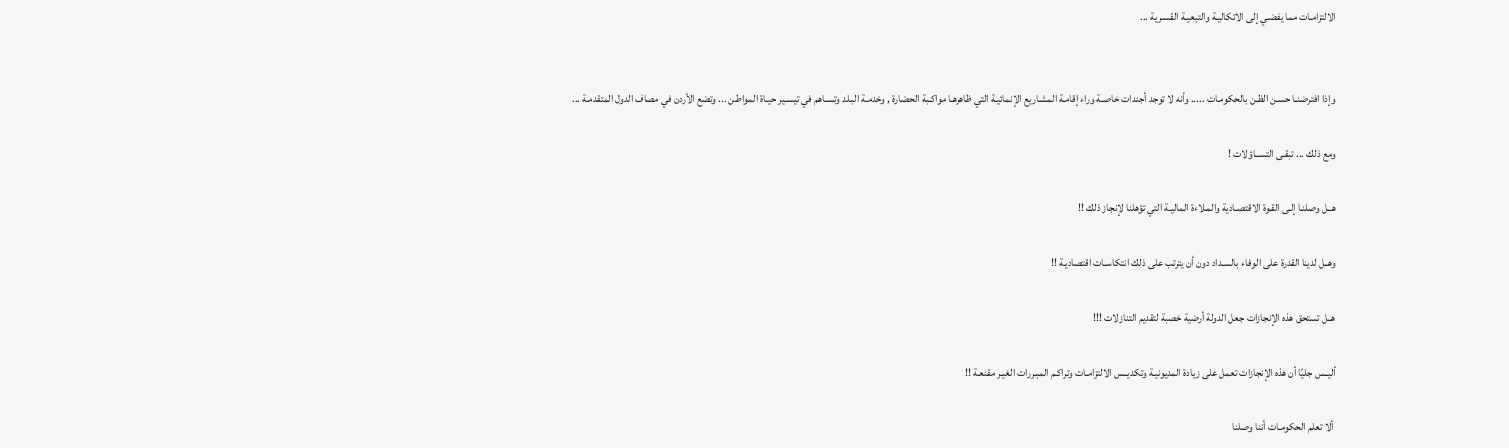الالتزامـات مما يفضـي إلى الاتكاليـة والتبعيـة القسـرية ...


وإذا افترضنـا حسـن الظـن بالحكومـات ..... وأنه لا توجد أجندات خاصـة وراء إقامـة المشـاريع الإنمائيـة التي ظاهرهـا مواكـبة الحضارة , وخدمـة البـلد وتسـاهم في تيسـير حيـاة المواطـن ... وتضع الأردن في مصاف الدول المتقدمـة ...

ومع ذلك ... تبقـى التســاؤلات !

هــل وصلنـا إلـى القـوة الاقتصـادية والمـلاءة الماليـة التي تؤهلنا لإنجاز ذلك !!

وهــل لدينا القدرة على الوفاء بالسـداد دون أن يترتب على ذلك انتكاسـات اقتصاديـة !!

هــل تستحق هذه الإنجازات جعل الدولة أرضية خصبة لتقديم التنازلات !!!

أليــس جليًا أن هذه الإنجازات تعمل على زيادة المديونيـة وتكديــس الالتزامـات وتراكـم المبـررات الغيـر مقنعـة !!

 ألا تعلم الحكومـات أننا وصلنا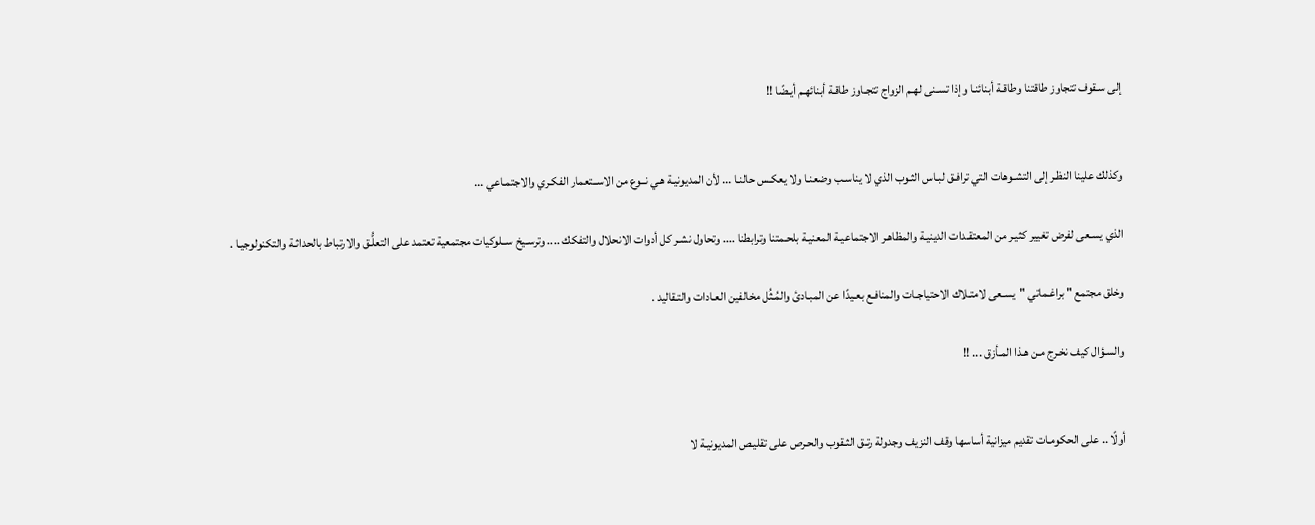إلى سـقوف تتجاوز طاقتنا وطاقـة أبنائنـا وإذا تسـنى لهـم الزواج تتجـاوز طاقـة أبنائهـم أيـضًا !!


وكذلك علينا النظـر إلى التشـوهات التي ترافـق لبـاس الثـوب الذي لا يناسـب وضعنـا ولا يعكـس حالنـا ... لأن المديونيـة هـي نــوع من الاســتعمار الفكـري والاجتمـاعي ...

الذي يسـعى لفرض تغيير كثيـر من المعتقـدات الدينيـة والمظاهـر الاجتماعيـة المعنيـة بلحـمتنا وترابطنا .... وتحاول نشـر كل أدوات الانحلال والتفكك .... وترسـيخ ســلوكيات مجتمعية تعتمد على التعلُّـق والارتباط بالحداثـة والتكنولوجيـا .

وخلق مجتمع " براغـماتي "  يسـعى لامتـلاك الاحتياجـات والمنافـع بعـيدًا عن المبـادئ والمُـثُل مخالفين العـادات والتـقاليد .

والسـؤال كيف نخـرج مـن هـذا المـأزق ... !!


أولًا .. على الحكومـات تقديم ميزانية أساسها وقف النزيف وجدولة رتـق الثـقوب والحـرص على تقليـص المديونيـة لا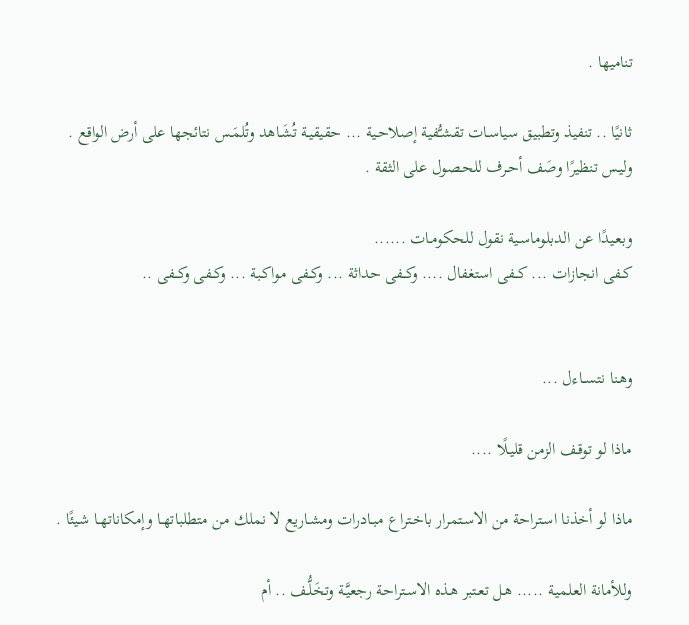تناميها .

ثانيًا .. تنفيذ وتطبيق سياسـات تقشـُّفية إصلاحـية ... حقيقيـة تُشَـاهد وتُلمَـس نتائجها على أرض الواقع . وليـس تنظيرًا وصَف أحـرف للحـصول على الثقة .

وبعـيدًا عن الدبلوماسـية نقول للحكومـات ......
كــفى انجازات ... كــفى استغفال .... وكــفى حداثة ... وكــفى مواكـبة ... وكــفى وكــفى ..


وهـنا نتســاءل ...

ماذا لو توقـف الزمن قليـلًا ....

ماذا لو أخذنا اسـتراحة من الاسـتمرار باخـتراع مبـادرات ومشـاريع لا نملك من متطلباتهـا وإمكاناتهـا شـيئًا .

وللأمانة العلميـة ..... هـل تعـتبر هـذه الاسـتراحة رجعيَّـة وتخَلُّـف .. أم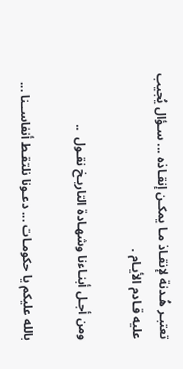تعتبـر هُـدنة لإنقـاذ مـا يمكـن إنقـاذه ... سـؤال يُجيب عليه قـادم الأيـام .

ومن أجـل أبنـاءنا وشهـادة التاريـخ نقـول  ..

بالله عليكم يا حكومـات ... دعـونا نلتقـط أنفاســنا ...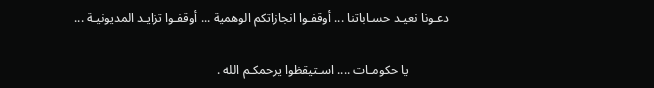دعـونا نعيـد حسـاباتنا ... أوقفـوا انجازاتكم الوهمية ... أوقفـوا تزايـد المديونيـة ...

             يا حكومـات .... اسـتيقظوا يرحمكـم الله .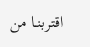اقتربنـا من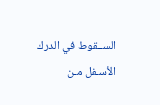الســقوط في الدرك الأسـفل مـن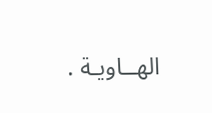الهــاويـة .